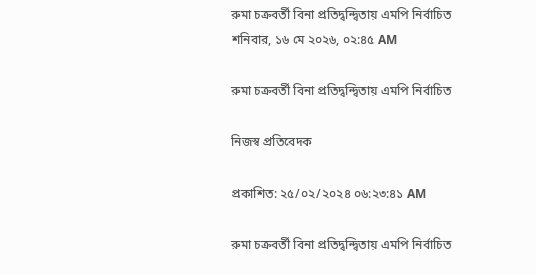রুমা চক্রবর্তী বিনা প্রতিদ্বন্দ্বিতায় এমপি নির্বাচিত
শনিবার, ১৬ মে ২০২৬, ০২:৪৫ AM

রুমা চক্রবর্তী বিনা প্রতিদ্বন্দ্বিতায় এমপি নির্বাচিত

নিজস্ব প্রতিবেদক

প্রকাশিত: ২৫/০২/২০২৪ ০৬:২৩:৪১ AM

রুমা চক্রবর্তী বিনা প্রতিদ্বন্দ্বিতায় এমপি নির্বাচিত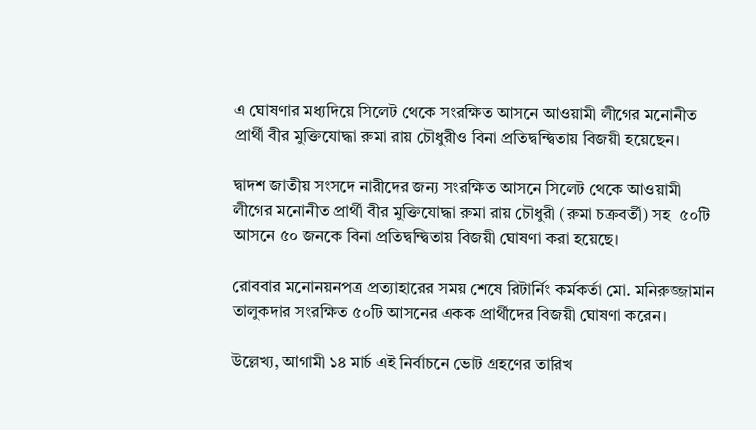এ ঘোষণার মধ্যদিয়ে সিলেট থেকে সংরক্ষিত আসনে আওয়ামী লীগের মনোনীত প্রার্থী বীর মুক্তিযোদ্ধা রুমা রায় চৌধুরীও বিনা প্রতিদ্বন্দ্বিতায় বিজয়ী হয়েছেন।

দ্বাদশ জাতীয় সংসদে নারীদের জন্য সংরক্ষিত আসনে সিলেট থেকে আওয়ামী লীগের মনোনীত প্রার্থী বীর মুক্তিযোদ্ধা রুমা রায় চৌধুরী (রুমা চক্রবর্তী) সহ  ৫০টি আসনে ৫০ জনকে বিনা প্রতিদ্বন্দ্বিতায় বিজয়ী ঘোষণা করা হয়েছে।

রোববার মনোনয়নপত্র প্রত্যাহারের সময় শেষে রিটার্নিং কর্মকর্তা মো. মনিরুজ্জামান তালুকদার সংরক্ষিত ৫০টি আসনের একক প্রার্থীদের বিজয়ী ঘোষণা করেন।

উল্লেখ্য, আগামী ১৪ মার্চ এই নির্বাচনে ভোট গ্রহণের তারিখ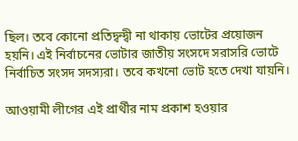ছিল। তবে কোনো প্রতিদ্বন্দ্বী না থাকায় ভোটের প্রয়োজন হয়নি। এই নির্বাচনের ভোটার জাতীয় সংসদে সরাসরি ভোটে নির্বাচিত সংসদ সদস্যরা। তবে কখনো ভোট হতে দেখা যায়নি।

আওয়ামী লীগের এই প্রার্থীর নাম প্রকাশ হওয়ার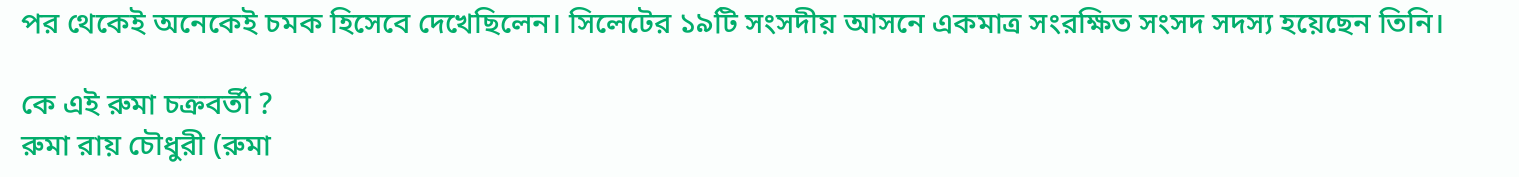পর থেকেই অনেকেই চমক হিসেবে দেখেছিলেন। সিলেটের ১৯টি সংসদীয় আসনে একমাত্র সংরক্ষিত সংসদ সদস্য হয়েছেন তিনি।

কে এই রুমা চক্রবর্তী ?
রুমা রায় চৌধুরী (রুমা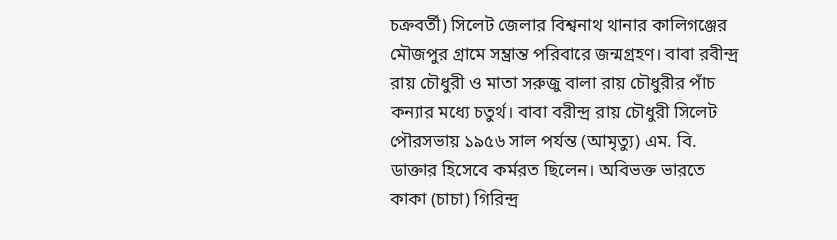চক্রবর্তী) সিলেট জেলার বিশ্বনাথ থানার কালিগঞ্জের মৌজপুর গ্রামে সম্ভ্রান্ত পরিবারে জন্মগ্রহণ। বাবা রবীন্দ্র রায় চৌধুরী ও মাতা সরুজু বালা রায় চৌধুরীর পাঁচ কন্যার মধ্যে চতুর্থ। বাবা বরীন্দ্র রায় চৌধুরী সিলেট পৌরসভায় ১৯৫৬ সাল পর্যন্ত (আমৃত্যু) এম. বি. ডাক্তার হিসেবে কর্মরত ছিলেন। অবিভক্ত ভারতে কাকা (চাচা) গিরিন্দ্র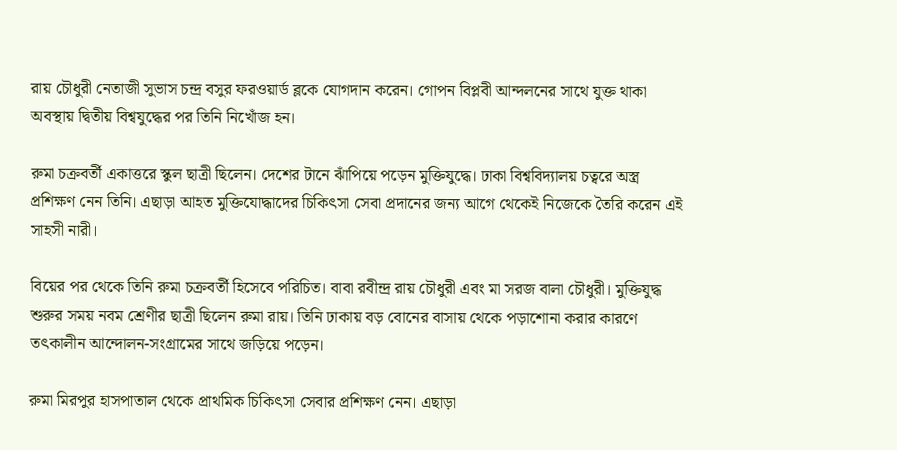রায় চৌধুরী নেতাজী সুভাস চন্দ্র বসুর ফরওয়ার্ড ব্লকে যোগদান করেন। গোপন বিপ্লবী আন্দলনের সাথে যুক্ত থাকা অবস্থায় দ্বিতীয় বিশ্বযুদ্ধের পর তিনি নিখোঁজ হন।

রুমা চক্রবর্তী একাত্তরে স্কুল ছাত্রী ছিলেন। দেশের টানে ঝাঁপিয়ে পড়েন মুক্তিযুদ্ধে। ঢাকা বিশ্ববিদ্যালয় চত্বরে অস্ত্র প্রশিক্ষণ নেন তিনি। এছাড়া আহত মুক্তিযোদ্ধাদের চিকিৎসা সেবা প্রদানের জন্য আগে থেকেই নিজেকে তৈরি করেন এই সাহসী নারী।

বিয়ের পর থেকে তিনি রুমা চক্রবর্তী হিসেবে পরিচিত। বাবা রবীন্দ্র রায় চৌধুরী এবং মা সরজ বালা চৌধুরী। মুক্তিযুদ্ধ শুরুর সময় নবম শ্রেণীর ছাত্রী ছিলেন রুমা রায়। তিনি ঢাকায় বড় বোনের বাসায় থেকে পড়াশোনা করার কারণে তৎকালীন আন্দোলন-সংগ্রামের সাথে জড়িয়ে পড়েন।

রুমা মিরপুর হাসপাতাল থেকে প্রাথমিক চিকিৎসা সেবার প্রশিক্ষণ নেন। এছাড়া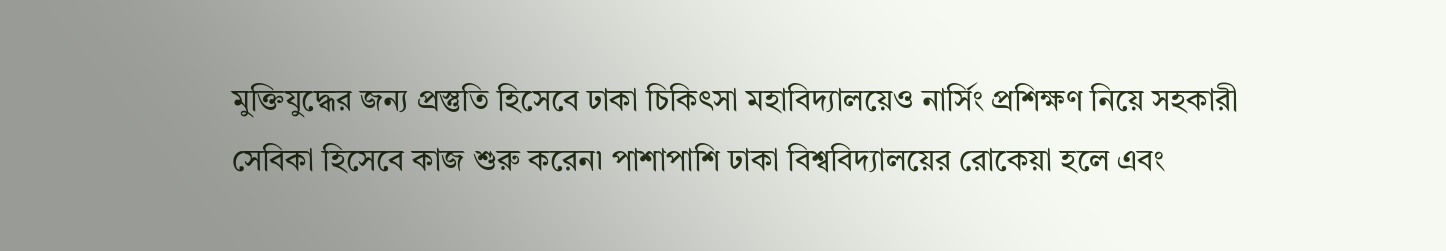মুক্তিযুদ্ধের জন্য প্রস্তুতি হিসেবে ঢাকা চিকিৎসা মহাবিদ্যালয়েও নার্সিং প্রশিক্ষণ নিয়ে সহকারী সেবিকা হিসেবে কাজ শুরু করেন৷ পাশাপাশি ঢাকা বিশ্ববিদ্যালয়ের রোকেয়া হলে এবং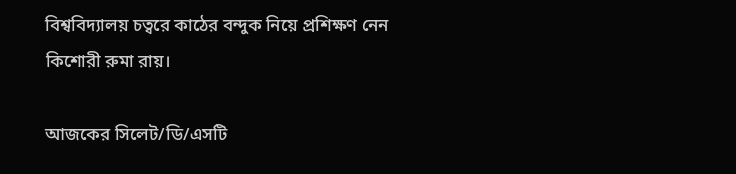বিশ্ববিদ্যালয় চত্বরে কাঠের বন্দুক নিয়ে প্রশিক্ষণ নেন কিশোরী রুমা রায়।

আজকের সিলেট/ডি/এসটি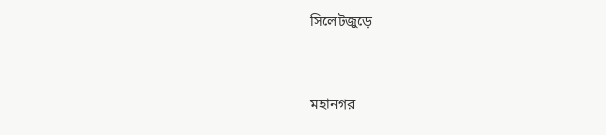সিলেটজুড়ে


মহানগর